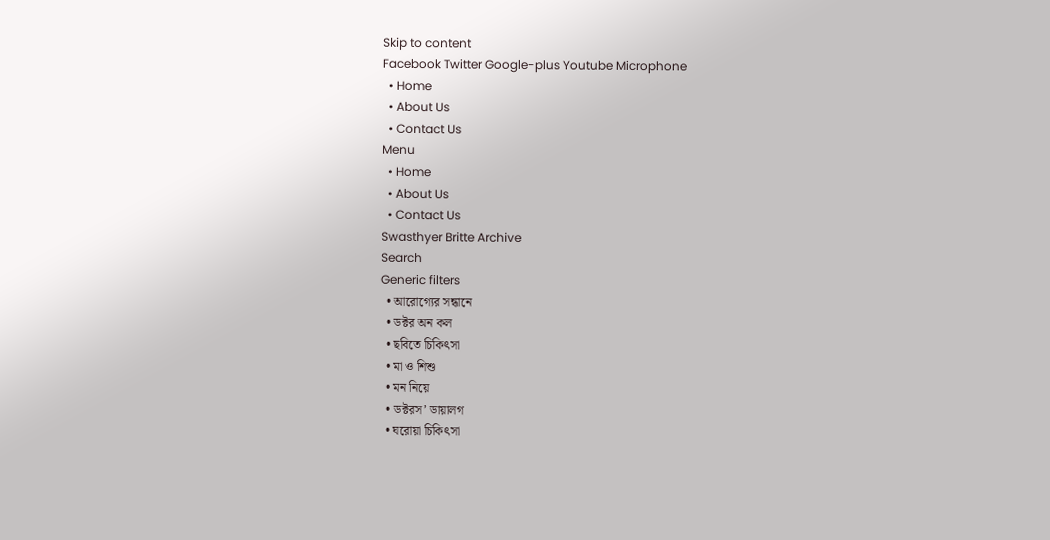Skip to content
Facebook Twitter Google-plus Youtube Microphone
  • Home
  • About Us
  • Contact Us
Menu
  • Home
  • About Us
  • Contact Us
Swasthyer Britte Archive
Search
Generic filters
  • আরোগ্যের সন্ধানে
  • ডক্টর অন কল
  • ছবিতে চিকিৎসা
  • মা ও শিশু
  • মন নিয়ে
  • ডক্টরস’ ডায়ালগ
  • ঘরোয়া চিকিৎসা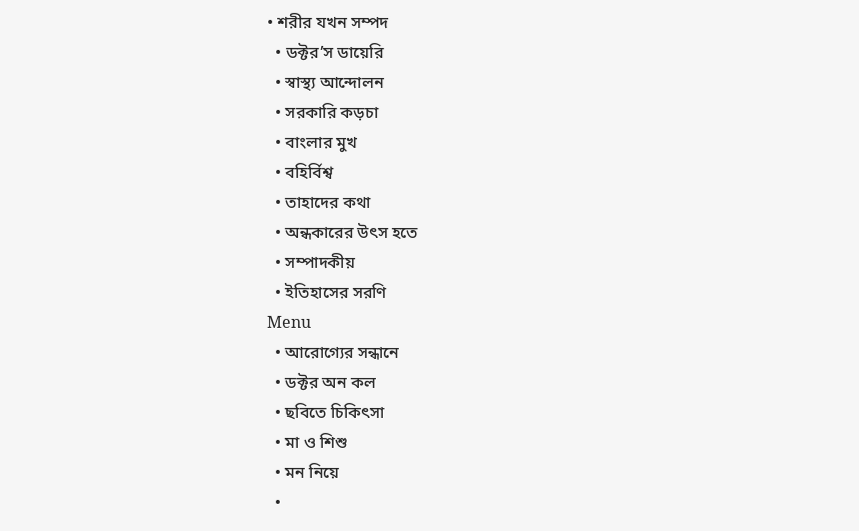• শরীর যখন সম্পদ
  • ডক্টর’স ডায়েরি
  • স্বাস্থ্য আন্দোলন
  • সরকারি কড়চা
  • বাংলার মুখ
  • বহির্বিশ্ব
  • তাহাদের কথা
  • অন্ধকারের উৎস হতে
  • সম্পাদকীয়
  • ইতিহাসের সরণি
Menu
  • আরোগ্যের সন্ধানে
  • ডক্টর অন কল
  • ছবিতে চিকিৎসা
  • মা ও শিশু
  • মন নিয়ে
  •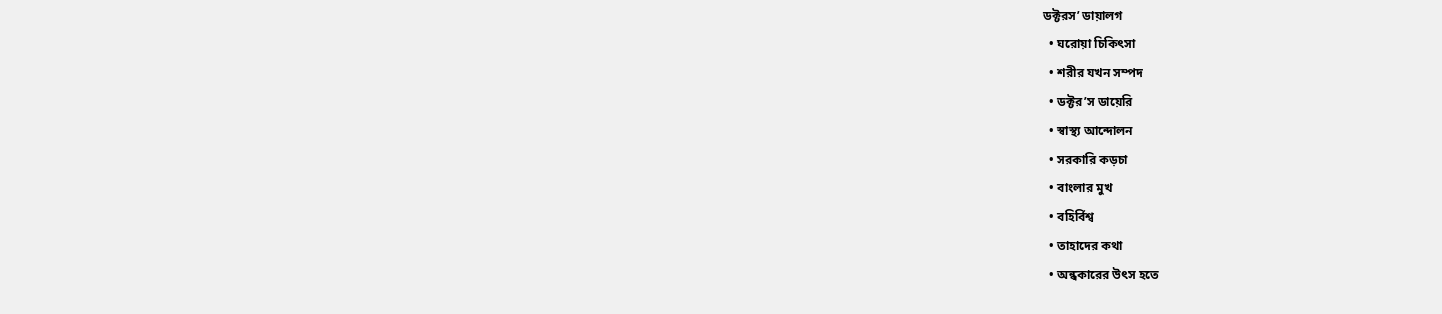ডক্টরস’ ডায়ালগ
  • ঘরোয়া চিকিৎসা
  • শরীর যখন সম্পদ
  • ডক্টর’স ডায়েরি
  • স্বাস্থ্য আন্দোলন
  • সরকারি কড়চা
  • বাংলার মুখ
  • বহির্বিশ্ব
  • তাহাদের কথা
  • অন্ধকারের উৎস হতে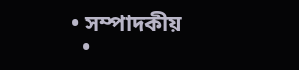• সম্পাদকীয়
  •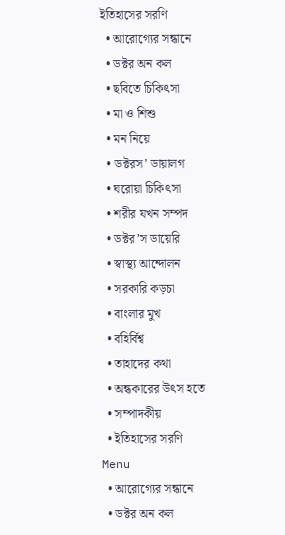ইতিহাসের সরণি
  • আরোগ্যের সন্ধানে
  • ডক্টর অন কল
  • ছবিতে চিকিৎসা
  • মা ও শিশু
  • মন নিয়ে
  • ডক্টরস’ ডায়ালগ
  • ঘরোয়া চিকিৎসা
  • শরীর যখন সম্পদ
  • ডক্টর’স ডায়েরি
  • স্বাস্থ্য আন্দোলন
  • সরকারি কড়চা
  • বাংলার মুখ
  • বহির্বিশ্ব
  • তাহাদের কথা
  • অন্ধকারের উৎস হতে
  • সম্পাদকীয়
  • ইতিহাসের সরণি
Menu
  • আরোগ্যের সন্ধানে
  • ডক্টর অন কল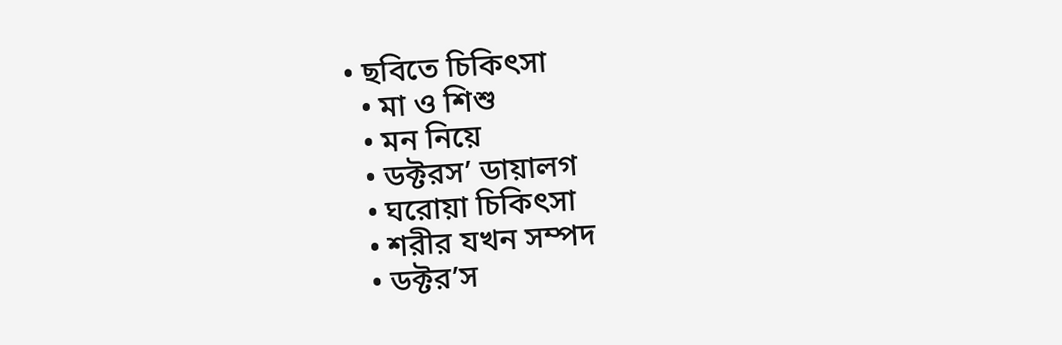• ছবিতে চিকিৎসা
  • মা ও শিশু
  • মন নিয়ে
  • ডক্টরস’ ডায়ালগ
  • ঘরোয়া চিকিৎসা
  • শরীর যখন সম্পদ
  • ডক্টর’স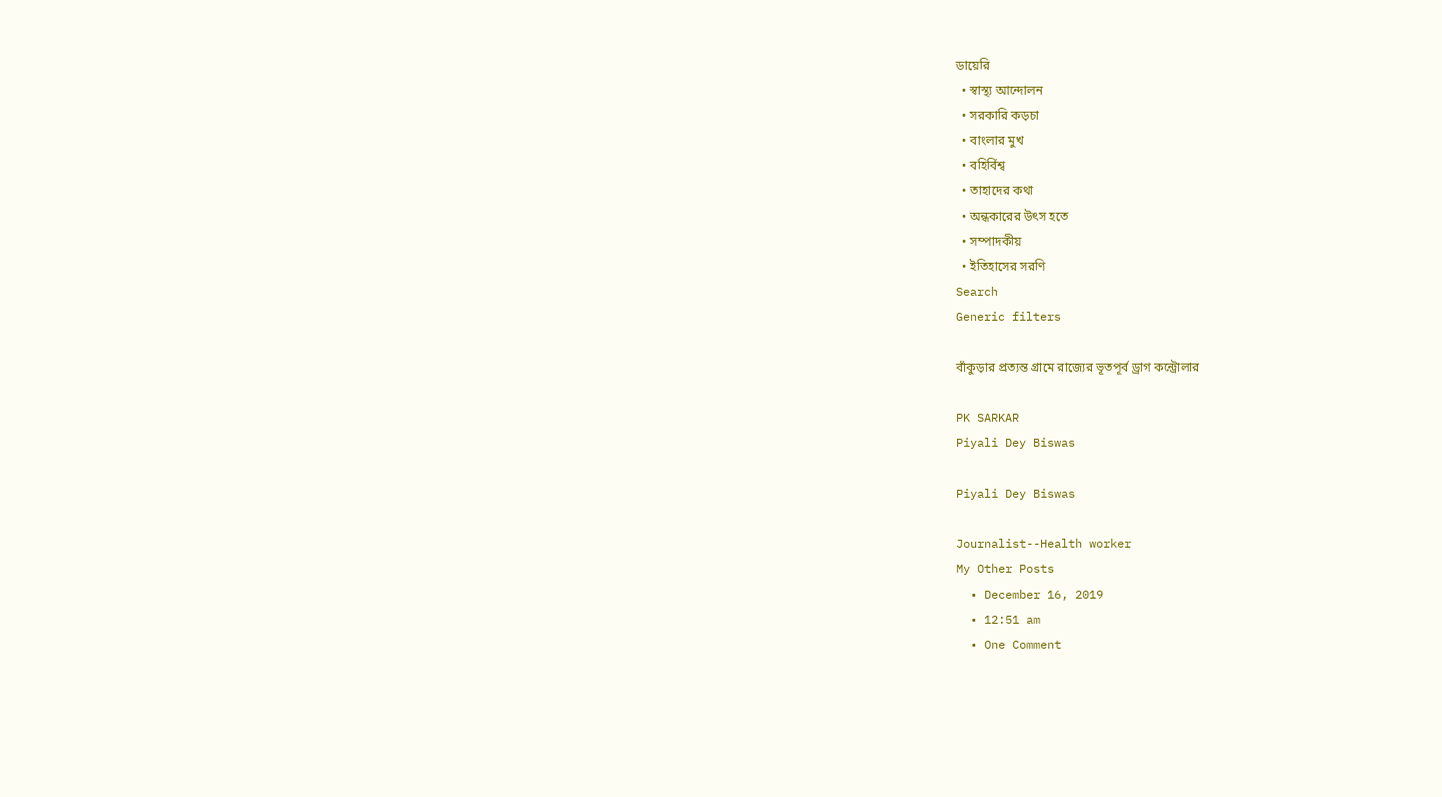ডায়েরি
  • স্বাস্থ্য আন্দোলন
  • সরকারি কড়চা
  • বাংলার মুখ
  • বহির্বিশ্ব
  • তাহাদের কথা
  • অন্ধকারের উৎস হতে
  • সম্পাদকীয়
  • ইতিহাসের সরণি
Search
Generic filters

বাঁকুড়ার প্রত্যন্ত গ্রামে রাজ্যের ভূতপূর্ব ড্রাগ কন্ট্রোলার

PK SARKAR
Piyali Dey Biswas

Piyali Dey Biswas

Journalist--Health worker
My Other Posts
  • December 16, 2019
  • 12:51 am
  • One Comment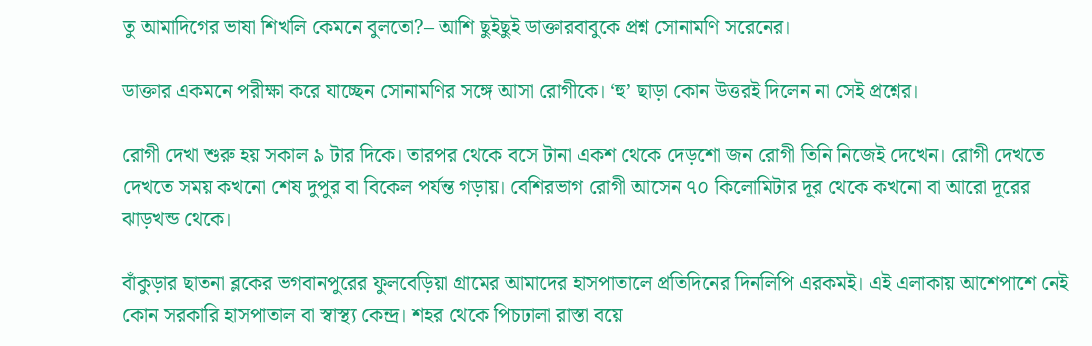তু আমাদিগের ভাষা শিখলি কেমনে বুলতো?– আশি ছুইছুই ডাক্তারবাবুকে প্রশ্ন সোনামণি সরেনের।

ডাক্তার একমনে পরীক্ষা করে যাচ্ছেন সোনামণির সঙ্গে আসা রোগীকে। ‘হু’ ছাড়া কোন উত্তরই দিলেন না সেই প্রশ্নের।

রোগী দেখা শুরু হয় সকাল ৯ টার দিকে। তারপর থেকে বসে টানা একশ থেকে দেড়শো জন রোগী তিনি নিজেই দেখেন। রোগী দেখতে দেখতে সময় কখনো শেষ দুপুর বা বিকেল পর্যন্ত গড়ায়। বেশিরভাগ রোগী আসেন ৭০ কিলোমিটার দূর থেকে কখনো বা আরো দূরের ঝাড়খন্ড থেকে।

বাঁকুড়ার ছাতনা ব্লকের ভগবানপুরের ফুলবেড়িয়া গ্রামের আমাদের হাসপাতালে প্রতিদিনের দিনলিপি এরকমই। এই এলাকায় আশেপাশে নেই কোন সরকারি হাসপাতাল বা স্বাস্থ্য কেন্দ্র। শহর থেকে পিচঢালা রাস্তা বয়ে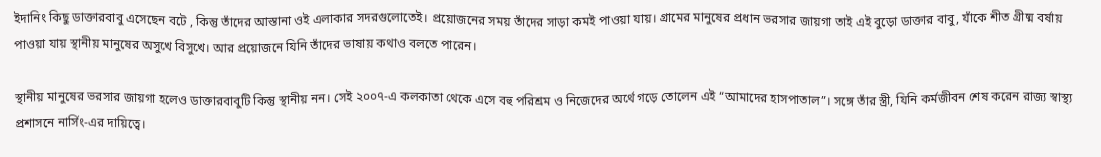ইদানিং কিছু ডাক্তারবাবু এসেছেন বটে , কিন্তু তাঁদের আস্তানা ওই এলাকার সদরগুলোতেই। প্রয়োজনের সময় তাঁদের সাড়া কমই পাওয়া যায়। গ্রামের মানুষের প্রধান ভরসার জায়গা তাই এই বুড়ো ডাক্তার বাবু, যাঁকে শীত গ্রীষ্ম বর্ষায় পাওয়া যায় স্থানীয় মানুষের অসুখে বিসুখে। আর প্রয়োজনে যিনি তাঁদের ভাষায় কথাও বলতে পারেন।

স্থানীয় মানুষের ভরসার জায়গা হলেও ডাক্তারবাবুটি কিন্তু স্থানীয় নন। সেই ২০০৭-এ কলকাতা থেকে এসে বহু পরিশ্রম ও নিজেদের অর্থে গড়ে তোলেন এই “আমাদের হাসপাতাল”। সঙ্গে তাঁর স্ত্রী, যিনি কর্মজীবন শেষ করেন রাজ্য স্বাস্থ্য প্রশাসনে নার্সিং-এর দায়িত্বে।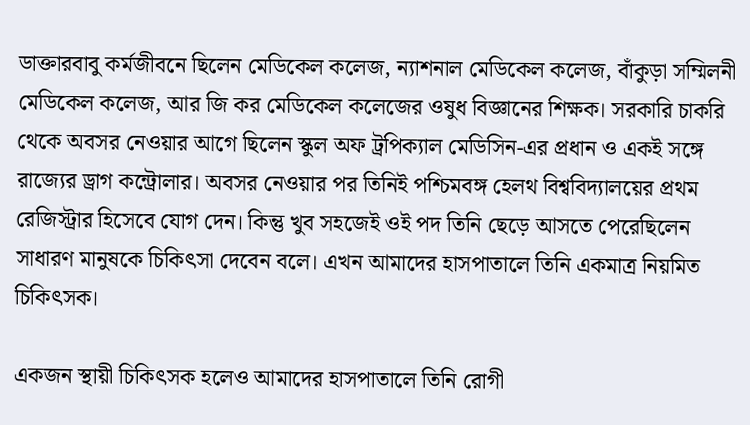ডাক্তারবাবু কর্মজীবনে ছিলেন মেডিকেল কলেজ, ন্যাশনাল মেডিকেল কলেজ, বাঁকুড়া সম্মিলনী মেডিকেল কলেজ, আর জি কর মেডিকেল কলেজের ওষুধ বিজ্ঞানের শিক্ষক। সরকারি চাকরি থেকে অবসর নেওয়ার আগে ছিলেন স্কুল অফ ট্রপিক্যাল মেডিসিন-এর প্রধান ও একই সঙ্গে রাজ্যের ড্রাগ কন্ট্রোলার। অবসর নেওয়ার পর তিনিই পশ্চিমবঙ্গ হেলথ বিশ্ববিদ্যালয়ের প্রথম রেজিস্ট্রার হিসেবে যোগ দেন। কিন্তু খুব সহজেই ওই পদ তিনি ছেড়ে আসতে পেরেছিলেন সাধারণ মানুষকে চিকিৎসা দেবেন বলে। এখন আমাদের হাসপাতালে তিনি একমাত্র নিয়মিত চিকিৎসক।

একজন স্থায়ী চিকিৎসক হলেও আমাদের হাসপাতালে তিনি রোগী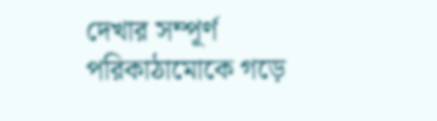দেখার সম্পূর্ণ পরিকাঠামোকে গড়ে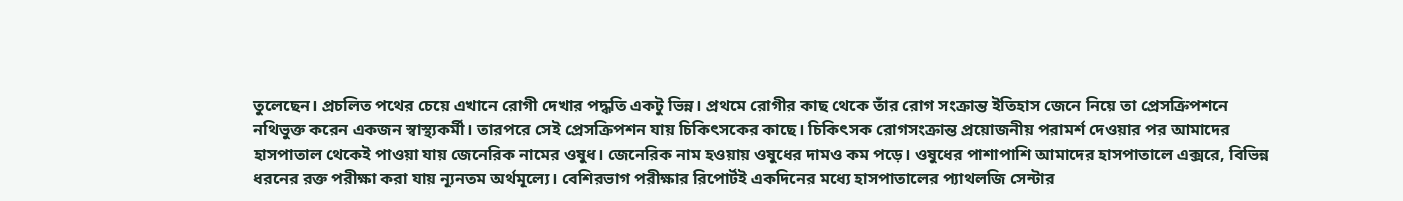তুলেছেন। প্রচলিত পথের চেয়ে এখানে রোগী দেখার পদ্ধতি একটু ভিন্ন। প্রথমে রোগীর কাছ থেকে তাঁর রোগ সংক্রান্ত ইতিহাস জেনে নিয়ে তা প্রেসক্রিপশনে নথিভুক্ত করেন একজন স্বাস্থ্যকর্মী। তারপরে সেই প্রেসক্রিপশন যায় চিকিৎসকের কাছে। চিকিৎসক রোগসংক্রান্ত প্রয়োজনীয় পরামর্শ দেওয়ার পর আমাদের হাসপাতাল থেকেই পাওয়া যায় জেনেরিক নামের ওষুধ। জেনেরিক নাম হওয়ায় ওষুধের দামও কম পড়ে। ওষুধের পাশাপাশি আমাদের হাসপাতালে এক্সরে, বিভিন্ন ধরনের রক্ত পরীক্ষা করা যায় ন্যূনতম অর্থমূল্যে। বেশিরভাগ পরীক্ষার রিপোর্টই একদিনের মধ্যে হাসপাতালের প্যাথলজি সেন্টার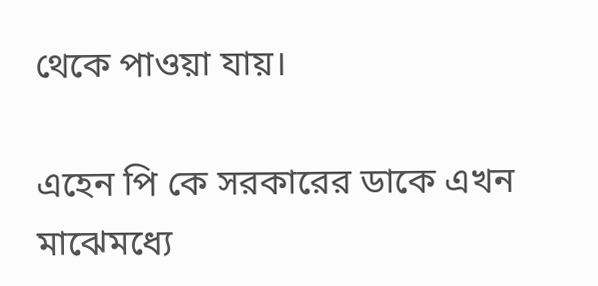থেকে পাওয়া যায়।

এহেন পি কে সরকারের ডাকে এখন মাঝেমধ্যে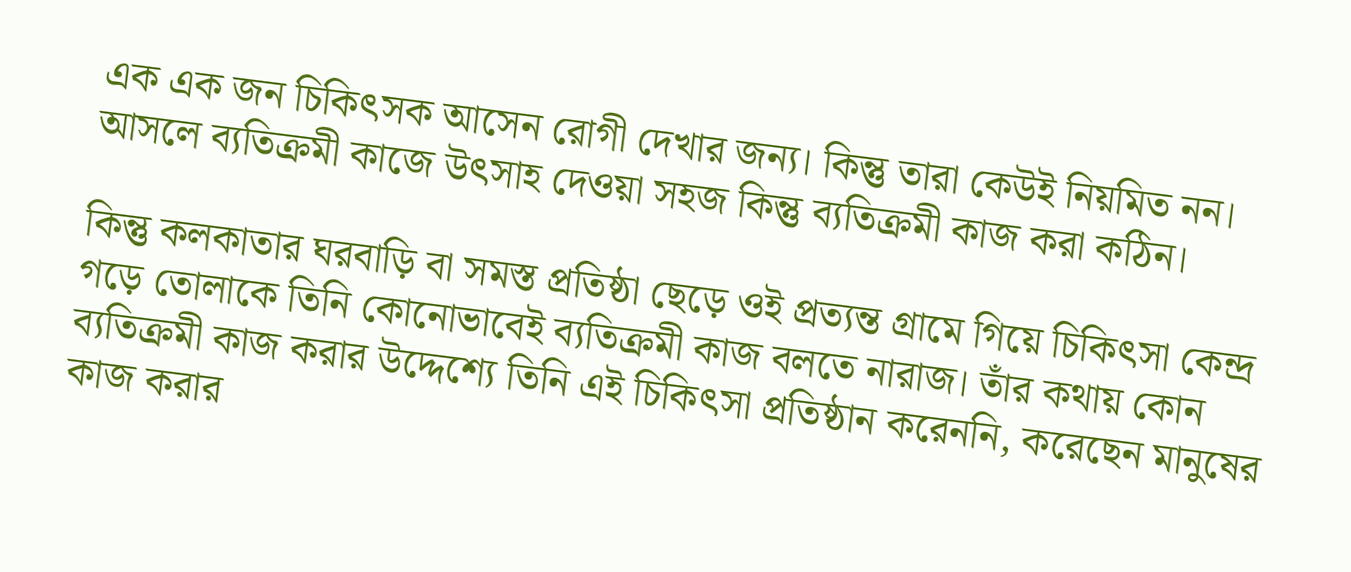এক এক জন চিকিৎসক আসেন রোগী দেখার জন্য। কিন্তু তারা কেউই নিয়মিত নন। আসলে ব্যতিক্রমী কাজে উৎসাহ দেওয়া সহজ কিন্তু ব্যতিক্রমী কাজ করা কঠিন।

কিন্তু কলকাতার ঘরবাড়ি বা সমস্ত প্রতিষ্ঠা ছেড়ে ওই প্রত্যন্ত গ্রামে গিয়ে চিকিৎসা কেন্দ্র গড়ে তোলাকে তিনি কোনোভাবেই ব্যতিক্রমী কাজ বলতে নারাজ। তাঁর কথায় কোন ব্যতিক্রমী কাজ করার উদ্দেশ্যে তিনি এই চিকিৎসা প্রতিষ্ঠান করেননি, করেছেন মানুষের কাজ করার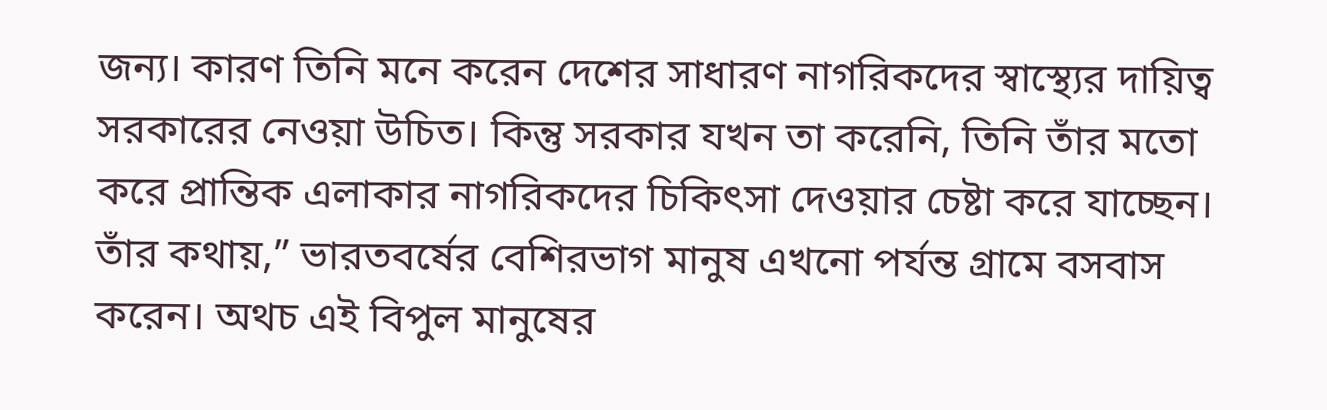জন্য। কারণ তিনি মনে করেন দেশের সাধারণ নাগরিকদের স্বাস্থ্যের দায়িত্ব সরকারের নেওয়া উচিত। কিন্তু সরকার যখন তা করেনি, তিনি তাঁর মতো করে প্রান্তিক এলাকার নাগরিকদের চিকিৎসা দেওয়ার চেষ্টা করে যাচ্ছেন। তাঁর কথায়,” ভারতবর্ষের বেশিরভাগ মানুষ এখনো পর্যন্ত গ্রামে বসবাস করেন। অথচ এই বিপুল মানুষের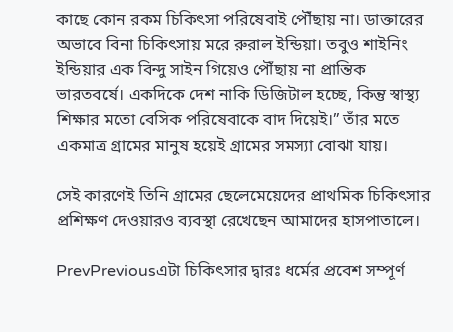কাছে কোন রকম চিকিৎসা পরিষেবাই পৌঁছায় না। ডাক্তারের অভাবে বিনা চিকিৎসায় মরে রুরাল ইন্ডিয়া। তবুও শাইনিং ইন্ডিয়ার এক বিন্দু সাইন গিয়েও পৌঁছায় না প্রান্তিক ভারতবর্ষে। একদিকে দেশ নাকি ডিজিটাল হচ্ছে, কিন্তু স্বাস্থ্য শিক্ষার মতো বেসিক পরিষেবাকে বাদ দিয়েই।” তাঁর মতে একমাত্র গ্রামের মানুষ হয়েই গ্রামের সমস্যা বোঝা যায়।

সেই কারণেই তিনি গ্রামের ছেলেমেয়েদের প্রাথমিক চিকিৎসার প্রশিক্ষণ দেওয়ারও ব্যবস্থা রেখেছেন আমাদের হাসপাতালে।

PrevPreviousএটা চিকিৎসার দ্বারঃ ধর্মের প্রবেশ সম্পূর্ণ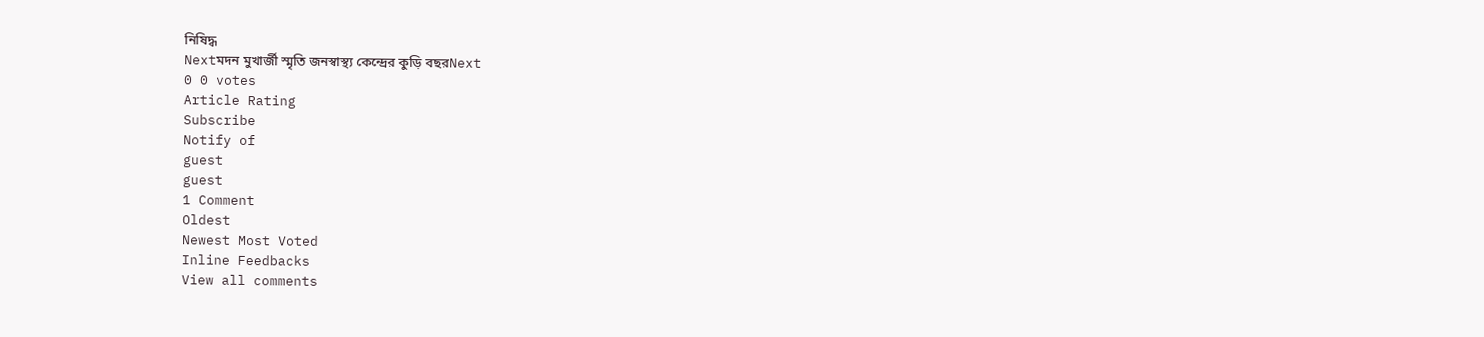নিষিদ্ধ
Nextমদন মুখার্জী স্মৃতি জনস্বাস্থ্য কেন্দ্রের কুড়ি বছরNext
0 0 votes
Article Rating
Subscribe
Notify of
guest
guest
1 Comment
Oldest
Newest Most Voted
Inline Feedbacks
View all comments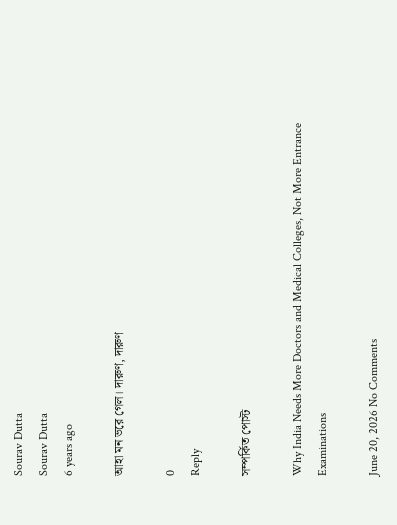Sourav Dutta
Sourav Dutta
6 years ago

আহা মন ভরে গেল। দারুণ, দারুণ

0
Reply

সম্পর্কিত পোস্ট

Why India Needs More Doctors and Medical Colleges, Not More Entrance Examinations

June 20, 2026 No Comments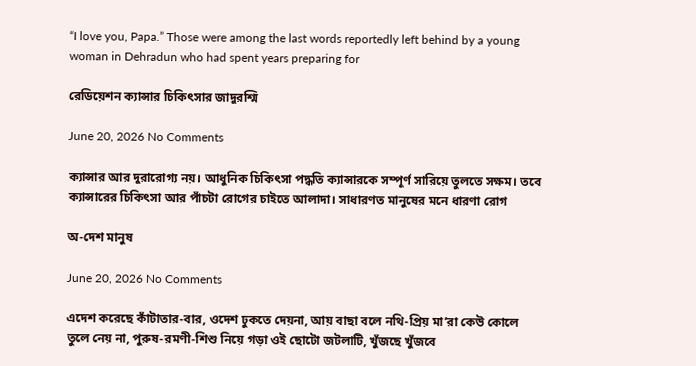“I love you, Papa.” Those were among the last words reportedly left behind by a young woman in Dehradun who had spent years preparing for

রেডিয়েশন ক্যান্সার চিকিৎসার জাদুরশ্মি

June 20, 2026 No Comments

ক্যান্সার আর দুরারোগ্য নয়। আধুনিক চিকিৎসা পদ্ধতি ক্যান্সারকে সম্পূর্ণ সারিয়ে তুলতে সক্ষম। তবে ক্যান্সারের চিকিৎসা আর পাঁচটা রোগের চাইতে আলাদা। সাধারণত মানুষের মনে ধারণা রোগ

অ-দেশ মানুষ

June 20, 2026 No Comments

এদেশ করেছে কাঁটাতার-বার, ওদেশ ঢুকতে দেয়না, আয় বাছা বলে নথি-প্রিয় মা’রা কেউ কোলে তুলে নেয় না, পুরুষ-রমণী-শিশু নিয়ে গড়া ওই ছোটো জটলাটি, খুঁজছে খুঁজবে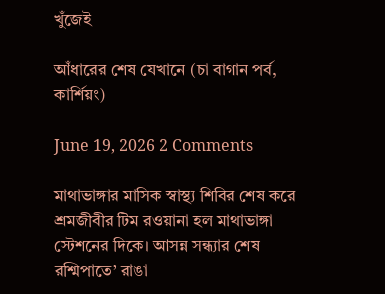খুঁজেই

আঁধারের শেষ যেখানে (চা বাগান পর্ব, কার্শিয়ং)

June 19, 2026 2 Comments

মাথাভাঙ্গার মাসিক স্বাস্থ্য শিবির শেষ করে শ্রমজীবীর টিম রওয়ানা হল মাথাভাঙ্গা স্টেশনের দিকে। আসন্ন সন্ধ্যার শেষ রশ্মিপাতে’ রাঙা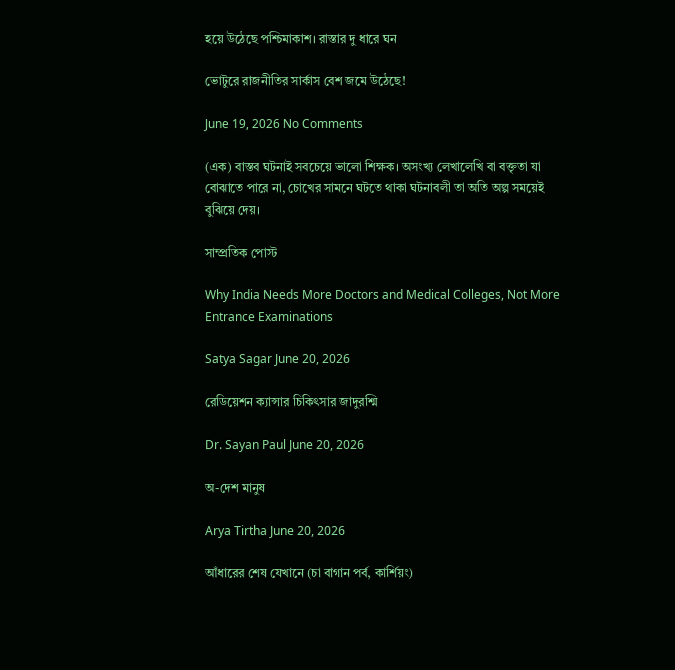হয়ে উঠেছে পশ্চিমাকাশ। রাস্তার দু ধারে ঘন

ভোটুরে রাজনীতির সার্কাস বেশ জমে উঠেছে!

June 19, 2026 No Comments

(এক) বাস্তব ঘটনাই সবচেয়ে ভালো শিক্ষক। অসংখ্য লেখালেখি বা বক্তৃতা যা বোঝাতে পারে না, চোখের সামনে ঘটতে থাকা ঘটনাবলী তা অতি অল্প সময়েই বুঝিয়ে দেয়।

সাম্প্রতিক পোস্ট

Why India Needs More Doctors and Medical Colleges, Not More Entrance Examinations

Satya Sagar June 20, 2026

রেডিয়েশন ক্যান্সার চিকিৎসার জাদুরশ্মি

Dr. Sayan Paul June 20, 2026

অ-দেশ মানুষ

Arya Tirtha June 20, 2026

আঁধারের শেষ যেখানে (চা বাগান পর্ব, কার্শিয়ং)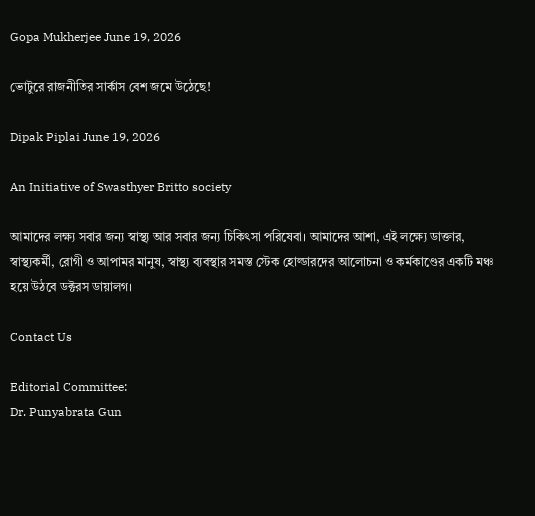Gopa Mukherjee June 19, 2026

ভোটুরে রাজনীতির সার্কাস বেশ জমে উঠেছে!

Dipak Piplai June 19, 2026

An Initiative of Swasthyer Britto society

আমাদের লক্ষ্য সবার জন্য স্বাস্থ্য আর সবার জন্য চিকিৎসা পরিষেবা। আমাদের আশা, এই লক্ষ্যে ডাক্তার, স্বাস্থ্যকর্মী, রোগী ও আপামর মানুষ, স্বাস্থ্য ব্যবস্থার সমস্ত স্টেক হোল্ডারদের আলোচনা ও কর্মকাণ্ডের একটি মঞ্চ হয়ে উঠবে ডক্টরস ডায়ালগ।

Contact Us

Editorial Committee:
Dr. Punyabrata Gun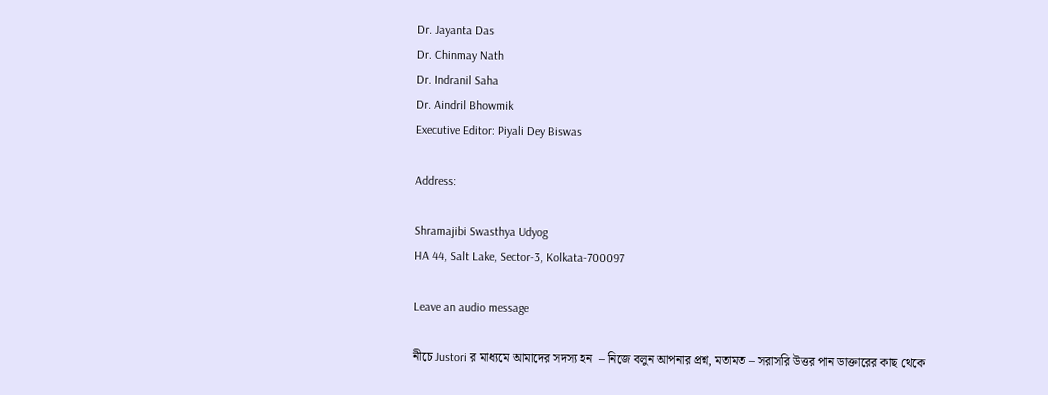Dr. Jayanta Das
Dr. Chinmay Nath
Dr. Indranil Saha
Dr. Aindril Bhowmik
Executive Editor: Piyali Dey Biswas

Address:

Shramajibi Swasthya Udyog
HA 44, Salt Lake, Sector-3, Kolkata-700097

Leave an audio message

নীচে Justori র মাধ্যমে আমাদের সদস্য হন  – নিজে বলুন আপনার প্রশ্ন, মতামত – সরাসরি উত্তর পান ডাক্তারের কাছ থেকে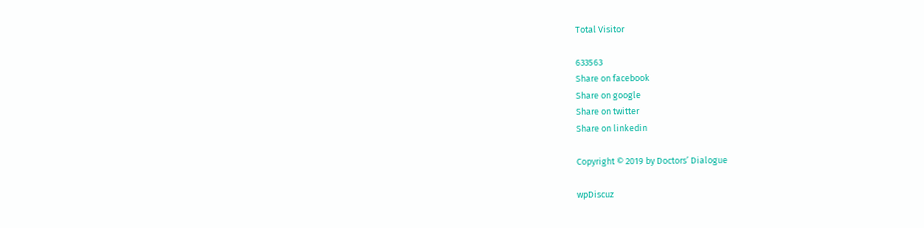Total Visitor

633563
Share on facebook
Share on google
Share on twitter
Share on linkedin

Copyright © 2019 by Doctors’ Dialogue

wpDiscuz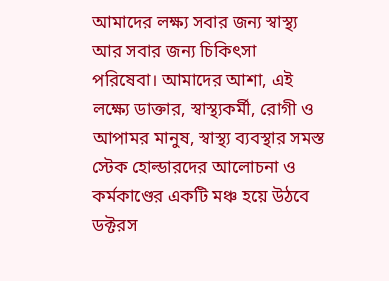আমাদের লক্ষ্য সবার জন্য স্বাস্থ্য আর সবার জন্য চিকিৎসা পরিষেবা। আমাদের আশা, এই লক্ষ্যে ডাক্তার, স্বাস্থ্যকর্মী, রোগী ও আপামর মানুষ, স্বাস্থ্য ব্যবস্থার সমস্ত স্টেক হোল্ডারদের আলোচনা ও কর্মকাণ্ডের একটি মঞ্চ হয়ে উঠবে ডক্টরস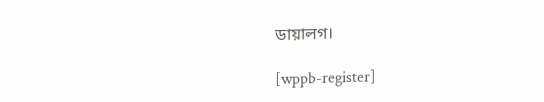ডায়ালগ।

[wppb-register]